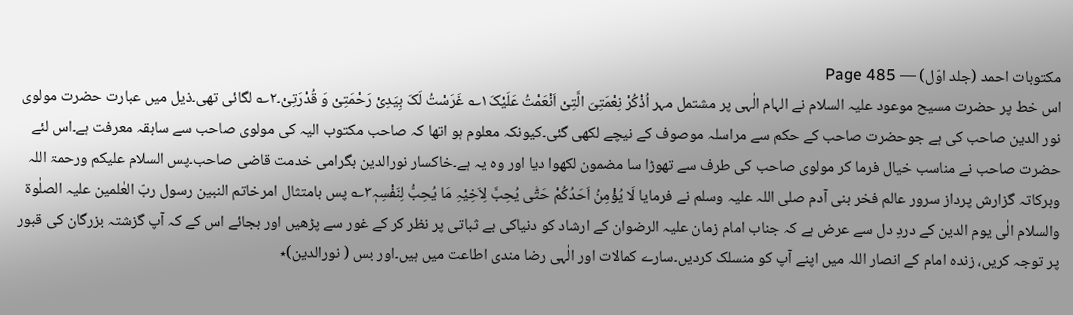مکتوبات احمد (جلد اوّل) — Page 485
اس خط پر حضرت مسیح موعود علیہ السلام نے الہام الٰہی پر مشتمل مہر اُذْکُرْ نِعْمَتِیَ الَّتِیْ اَنْعَمْتُ عَلَیْکَ۱؎ غَرَسْتُ لَکَ بِیَدِیْ رَحْمَتِیْ وَ قُدْرَتِیْ۔۲؎ لگائی تھی۔ذیل میں عبارت حضرت مولوی نور الدین صاحب کی ہے جوحضرت صاحب کے حکم سے مراسلہ موصوف کے نیچے لکھی گئی۔کیونکہ معلوم ہو اتھا کہ صاحب مکتوب الیہ کی مولوی صاحب سے سابقہ معرفت ہے۔اس لئے حضرت صاحب نے مناسب خیال فرما کر مولوی صاحب کی طرف سے تھوڑا سا مضمون لکھوا دیا اور وہ یہ ہے۔خاکسار نورالدین بگرامی خدمت قاضی صاحب۔پس السلام علیکم ورحمۃ اللہ وبرکاتہ گزارش پرداز سرور عالم فخر بنی آدم صلی اللہ علیہ وسلم نے فرمایا لَا یُؤْمِنُ اَحَدُکُمْ حَتّٰی یُحِبَّ لِاَخِیْہِ مَا یُحِبُّ لِنَفْسِہٖ۳؎ پس بامتثال امرخاتم النبین رسول ربّ العٰلمین علیہ الصلٰوۃ والسلام الٰی یوم الدین کے دردِ دل سے عرض ہے کہ جناب امام زمان علیہ الرضوان کے ارشاد کو دنیاکی بے ثباتی پر نظر کر کے غور سے پڑھیں اور بجائے اس کے کہ آپ گزشتہ بزرگان کی قبور پر توجہ کریں، زندہ امام کے انصار اللہ میں اپنے آپ کو منسلک کردیں۔سارے کمالات اور الٰہی رضا مندی اطاعت میں ہیں۔اور بس ( نورالدین)٭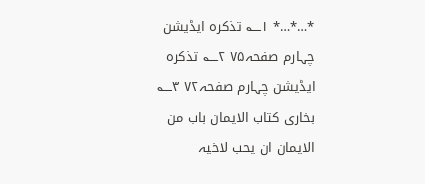٭…٭…٭ ۱؎ تذکرہ ایڈیشن چہارم صفحہ۷۵ ۲؎ تذکرہ ایڈیشن چہارم صفحہ۷۲ ۳؎ بخاری کتاب الایمان باب من الایمان ان یحب لاخیہ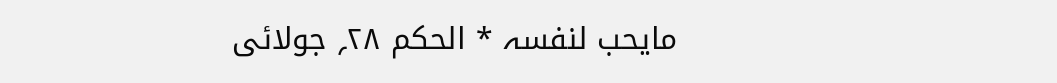مایحب لنفسہ ٭ الحکم ۲۸؍ جولائی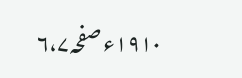۱۹۱۰ء صفحہ۶،۷